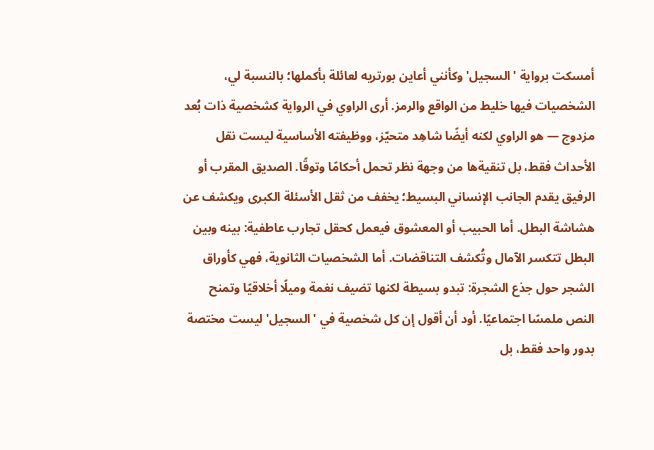أمسكت برواية 'السجيل' وكأنني أعاين بورتريه لعائلة بأكملها؛ بالنسبة لي، الشخصيات فيها خليط من الواقع والرمز. أرى الراوي في الرواية كشخصية ذات بُعد مزدوج — هو الراوي لكنه أيضًا شاهِد متحيّز، ووظيفته الأساسية ليست نقل الأحداث فقط، بل تنقيةها من وجهة نظر تحمل أحكامًا وتوقًا. الصديق المقرب أو الرفيق يقدم الجانب الإنساني البسيط؛ يخفف من ثقل الأسئلة الكبرى ويكشف عن هشاشة البطل. أما الحبيب أو المعشوق فيعمل كحقل تجارب عاطفية: بينه وبين البطل تتكسر الآمال وتُكشف التناقضات. أما الشخصيات الثانوية، فهي كأوراق الشجر حول جذع الشجرة: تبدو بسيطة لكنها تضيف نغمة وميلًا أخلاقيًا وتمنح النص ملمسًا اجتماعيًا. أود أن أقول إن كل شخصية في 'السجيل' ليست مختصة بدور واحد فقط، بل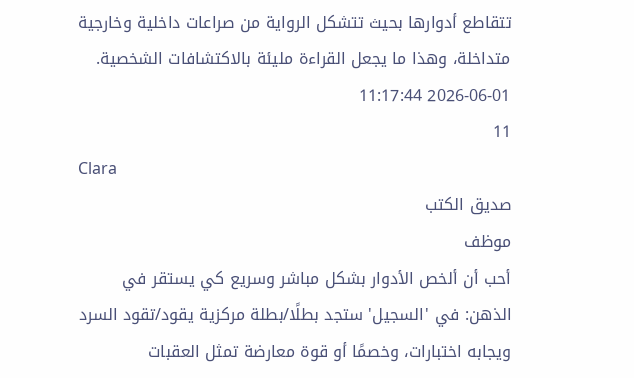تتقاطع أدوارها بحيث تتشكل الرواية من صراعات داخلية وخارجية متداخلة، وهذا ما يجعل القراءة مليئة بالاكتشافات الشخصية.
2026-06-01 11:17:44
11
Clara
صديق الكتب
موظف
أحب أن ألخص الأدوار بشكل مباشر وسريع كي يستقر في الذهن: في 'السجيل' ستجد بطلًا/بطلة مركزية يقود/تقود السرد ويجابه اختبارات، وخصمًا أو قوة معارضة تمثل العقبات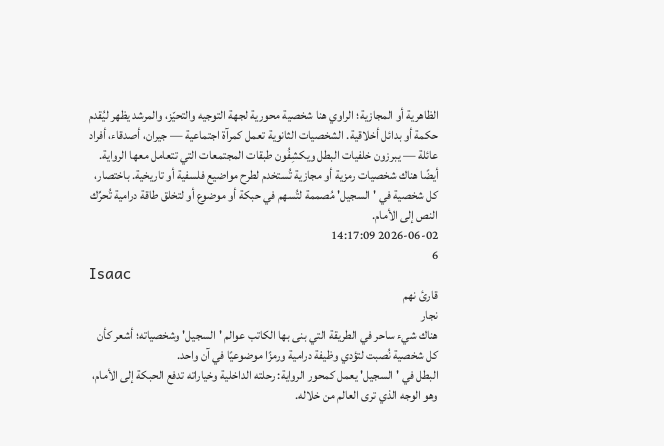الظاهرية أو المجازية؛ الراوي هنا شخصية محورية لجهة التوجيه والتحيّز، والمرشد يظهر ليُقدم حكمة أو بدائل أخلاقية. الشخصيات الثانوية تعمل كمرآة اجتماعية — جيران، أصدقاء، أفراد عائلة — يبرزون خلفيات البطل ويكشِفُون طبقات المجتمعات التي تتعامل معها الرواية. أيضًا هناك شخصيات رمزية أو مجازية تُستخدم لطرح مواضيع فلسفية أو تاريخية. باختصار، كل شخصية في 'السجيل' مُصممة لتُسهم في حبكة أو موضوع أو لتخلق طاقة درامية تُحرِّك النص إلى الأمام.
2026-06-02 14:17:09
6
Isaac
قارئ نهم
نجار
هناك شيء ساحر في الطريقة التي بنى بها الكاتب عوالم 'السجيل' وشخصياته؛ أشعر كأن كل شخصية نُصبت لتؤدي وظيفة درامية ورمزًا موضوعيًا في آن واحد.
البطل في 'السجيل' يعمل كمحور الرواية: رحلته الداخلية وخياراته تدفع الحبكة إلى الأمام، وهو الوجه الذي ترى العالم من خلاله.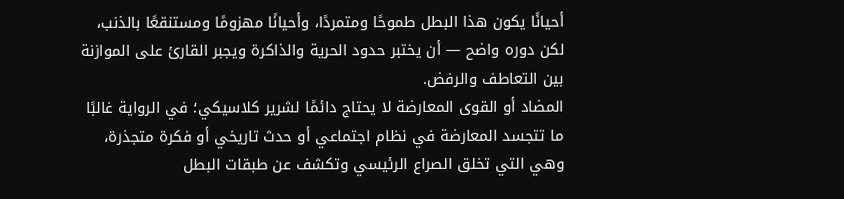أحيانًا يكون هذا البطل طموحًا ومتمردًا، وأحيانًا مهزومًا ومستنقعًا بالذنب، لكن دوره واضح — أن يختبر حدود الحرية والذاكرة ويجبر القارئ على الموازنة بين التعاطف والرفض.
المضاد أو القوى المعارضة لا يحتاج دائمًا لشرير كلاسيكي؛ في الرواية غالبًا ما تتجسد المعارضة في نظام اجتماعي أو حدث تاريخي أو فكرة متجذرة، وهي التي تخلق الصراع الرئيسي وتكشف عن طبقات البطل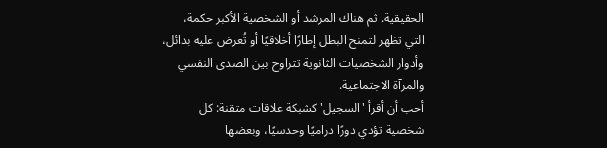الحقيقية. ثم هناك المرشد أو الشخصية الأكبر حكمة، التي تظهر لتمنح البطل إطارًا أخلاقيًا أو تُعرض عليه بدائل، وأدوار الشخصيات الثانوية تتراوح بين الصدى النفسي والمرآة الاجتماعية.
أحب أن أقرأ 'السجيل' كشبكة علاقات متقنة: كل شخصية تؤدي دورًا دراميًا وحدسيًا، وبعضها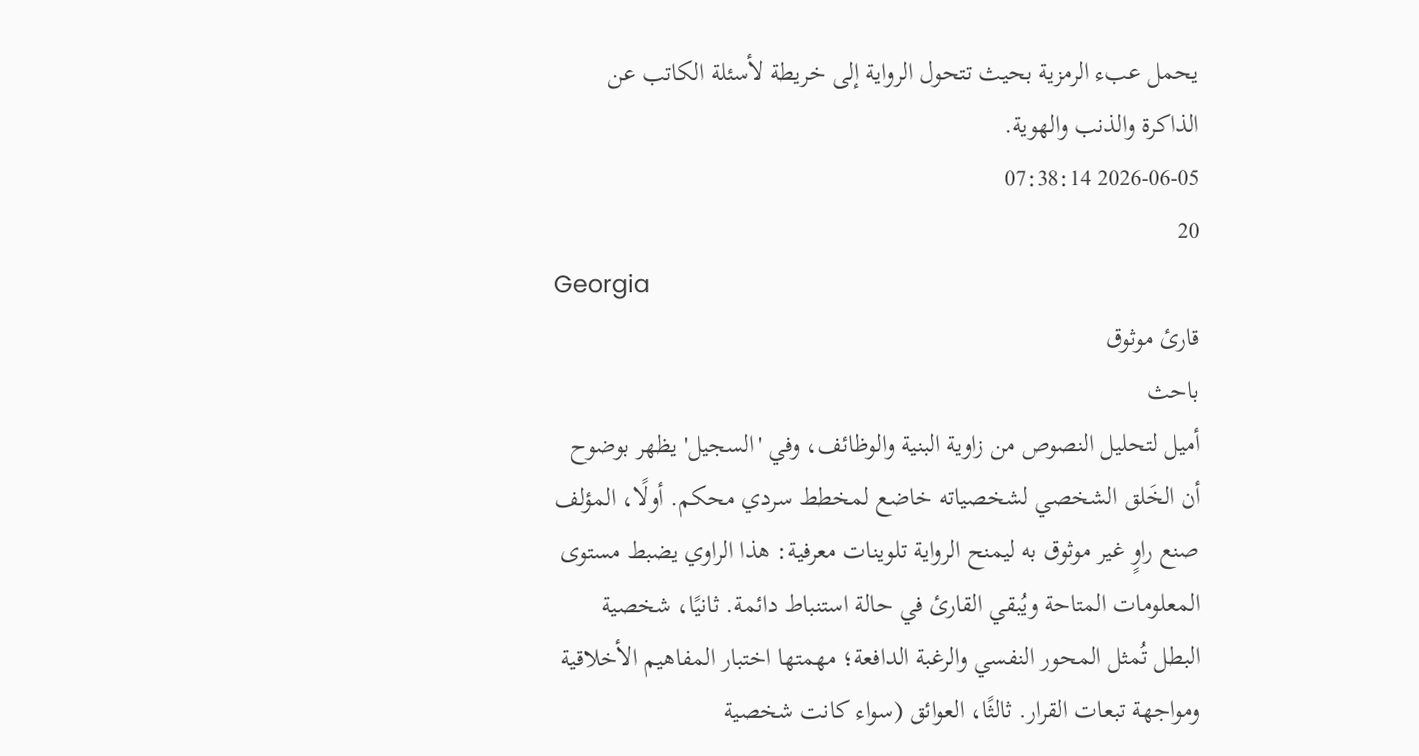يحمل عبء الرمزية بحيث تتحول الرواية إلى خريطة لأسئلة الكاتب عن الذاكرة والذنب والهوية.
2026-06-05 07:38:14
20
Georgia
قارئ موثوق
باحث
أميل لتحليل النصوص من زاوية البنية والوظائف، وفي 'السجيل' يظهر بوضوح أن الخَلق الشخصي لشخصياته خاضع لمخطط سردي محكم. أولًا، المؤلف صنع راوٍ غير موثوق به ليمنح الرواية تلوينات معرفية: هذا الراوي يضبط مستوى المعلومات المتاحة ويُبقي القارئ في حالة استنباط دائمة. ثانيًا، شخصية البطل تُمثل المحور النفسي والرغبة الدافعة؛ مهمتها اختبار المفاهيم الأخلاقية ومواجهة تبعات القرار. ثالثًا، العوائق (سواء كانت شخصية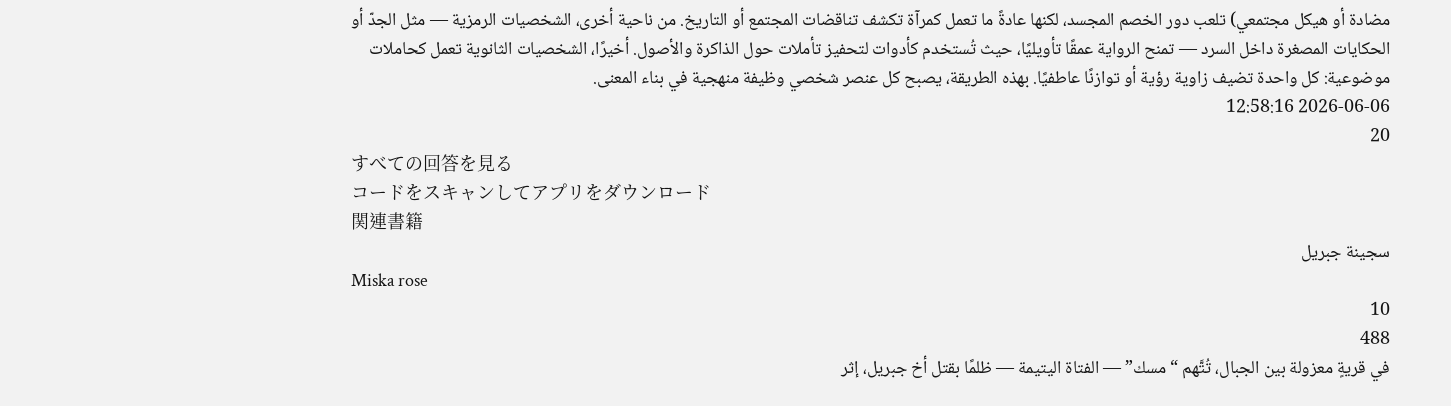مضادة أو هيكل مجتمعي) تلعب دور الخصم المجسد، لكنها عادةً ما تعمل كمرآة تكشف تناقضات المجتمع أو التاريخ. من ناحية أخرى، الشخصيات الرمزية — مثل الجدّ أو الحكايات المصغرة داخل السرد — تمنح الرواية عمقًا تأويليًا، حيث تُستخدم كأدوات لتحفيز تأملات حول الذاكرة والأصول. أخيرًا، الشخصيات الثانوية تعمل كحاملات موضوعية: كل واحدة تضيف زاوية رؤية أو توازنًا عاطفيًا. بهذه الطريقة، يصبح كل عنصر شخصي وظيفة منهجية في بناء المعنى.
2026-06-06 12:58:16
20
すべての回答を見る
コードをスキャンしてアプリをダウンロード
関連書籍
سجينة جبريل
Miska rose
10
488
في قريةٍ معزولة بين الجبال، تُتَّهم “مسك” — الفتاة اليتيمة — ظلمًا بقتل أخ جبريل، إثر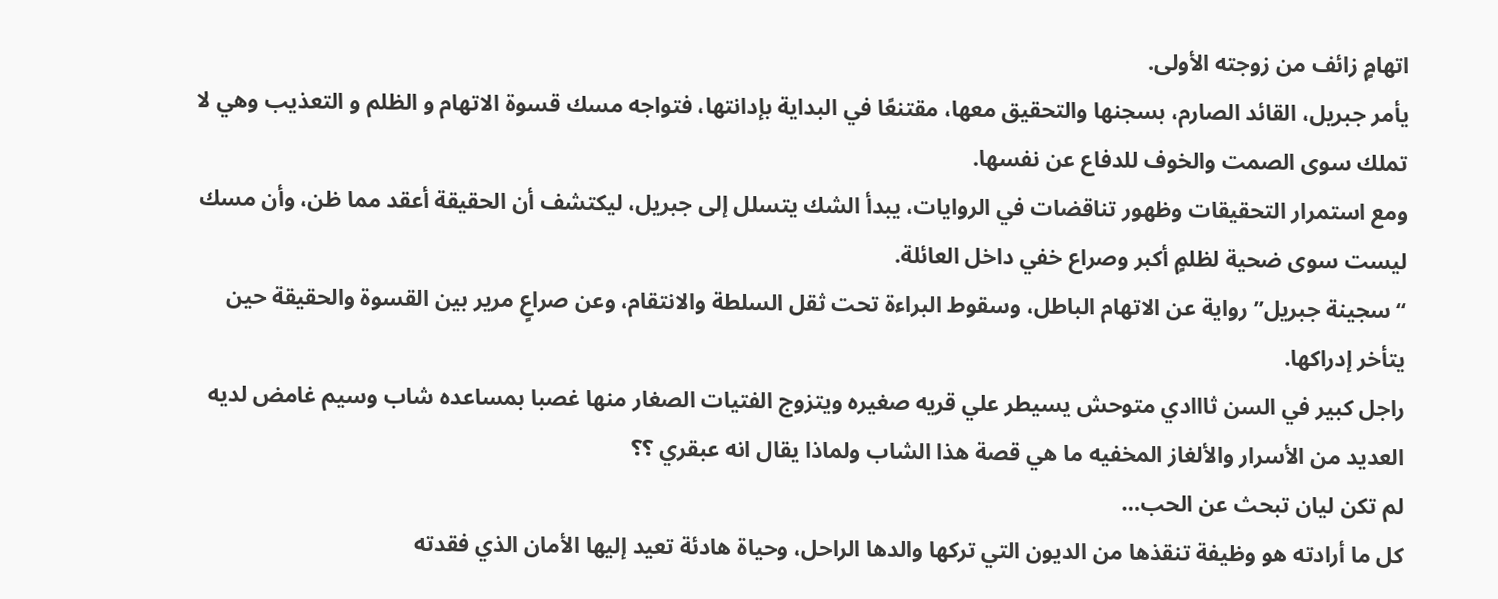اتهامٍ زائف من زوجته الأولى.
يأمر جبريل، القائد الصارم، بسجنها والتحقيق معها، مقتنعًا في البداية بإدانتها، فتواجه مسك قسوة الاتهام و الظلم و التعذيب وهي لا تملك سوى الصمت والخوف للدفاع عن نفسها.
ومع استمرار التحقيقات وظهور تناقضات في الروايات، يبدأ الشك يتسلل إلى جبريل، ليكتشف أن الحقيقة أعقد مما ظن، وأن مسك ليست سوى ضحية لظلمٍ أكبر وصراع خفي داخل العائلة.
“سجينة جبريل” رواية عن الاتهام الباطل، وسقوط البراءة تحت ثقل السلطة والانتقام، وعن صراعٍ مرير بين القسوة والحقيقة حين يتأخر إدراكها.
راجل كبير في السن ثااادي متوحش يسيطر علي قريه صغيره ويتزوج الفتيات الصغار منها غصبا بمساعده شاب وسيم غامض لديه العديد من الأسرار والألغاز المخفيه ما هي قصة هذا الشاب ولماذا يقال انه عبقري ؟؟
لم تكن ليان تبحث عن الحب…
كل ما أرادته هو وظيفة تنقذها من الديون التي تركها والدها الراحل، وحياة هادئة تعيد إليها الأمان الذي فقدته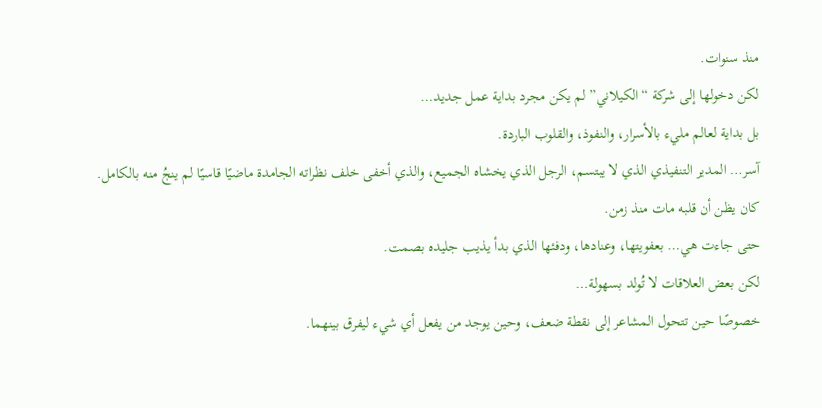منذ سنوات.
لكن دخولها إلى شركة “الكيلاني” لم يكن مجرد بداية عمل جديد…
بل بداية لعالم مليء بالأسرار، والنفوذ، والقلوب الباردة.
آسر… المدير التنفيذي الذي لا يبتسم، الرجل الذي يخشاه الجميع، والذي أخفى خلف نظراته الجامدة ماضيًا قاسيًا لم ينجُ منه بالكامل.
كان يظن أن قلبه مات منذ زمن.
حتى جاءت هي… بعفويتها، وعنادها، ودفئها الذي بدأ يذيب جليده بصمت.
لكن بعض العلاقات لا تُولد بسهولة…
خصوصًا حين تتحول المشاعر إلى نقطة ضعف، وحين يوجد من يفعل أي شيء ليفرق بينهما.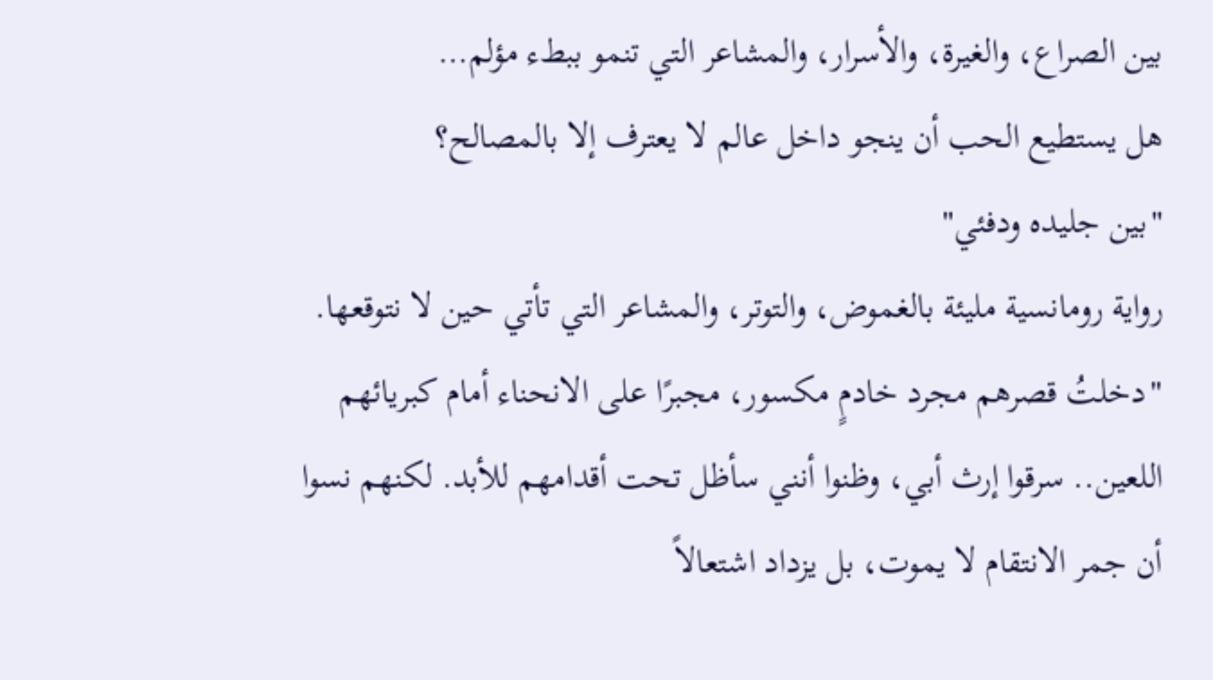بين الصراع، والغيرة، والأسرار، والمشاعر التي تنمو ببطء مؤلم…
هل يستطيع الحب أن ينجو داخل عالم لا يعترف إلا بالمصالح؟
"بين جليده ودفئي"
رواية رومانسية مليئة بالغموض، والتوتر، والمشاعر التي تأتي حين لا نتوقعها.
"دخلتُ قصرهم مجرد خادمٍ مكسور، مجبرًا على الانحناء أمام كبريائهم اللعين.. سرقوا إرث أبي، وظنوا أنني سأظل تحت أقدامهم للأبد. لكنهم نسوا أن جمر الانتقام لا يموت، بل يزداد اشتعالاً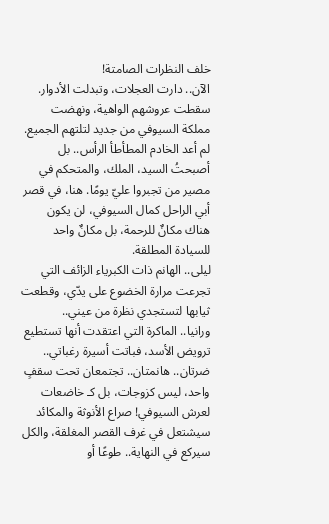خلف النظرات الصامتة!
الآن.. دارت العجلات، وتبدلت الأدوار. سقطت عروشهم الواهية، ونهضت مملكة السيوفي من جديد لتلتهم الجميع.
لم أعد الخادم المطأطأ الرأس.. بل أصبحتُ السيد، الملك، والمتحكم في مصير من تجبروا عليّ يومًا. هنا، في قصر أبي الراحل كمال السيوفي، لن يكون هناك مكانٌ للرحمة، بل مكانٌ واحد للسيادة المطلقة.
ليلى.. الهانم ذات الكبرياء الزائف التي تجرعت مرارة الخضوع على يدّي، وقطعت ثيابها لتستجدي نظرة من عيني..
ورانيا.. الماكرة التي اعتقدت أنها تستطيع ترويض الأسد، فباتت أسيرة رغباتي..
ضرتان.. هانمتان.. تجتمعان تحت سقفٍ واحد، ليس كزوجات، بل كـ خاضعات لعرش السيوفي! صراع الأنوثة والمكائد سيشتعل في غرف القصر المغلقة، والكل سيركع في النهاية.. طوعًا أو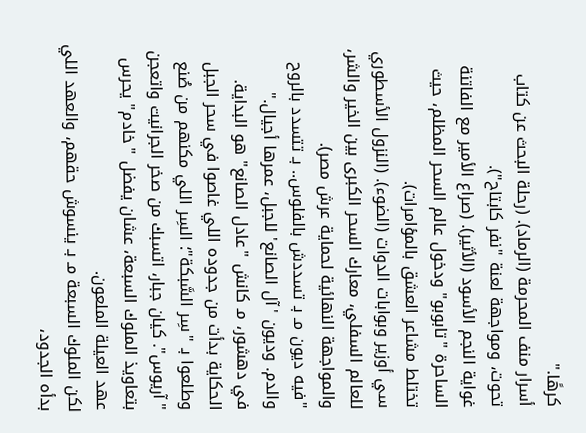كرهًا."
أسرار منف المحرمة (الرماد). (رحلة البحث عن كتاب تحوت، ومواجهة لعنة "نفر كابتاح").
غواية النجم الأسود (الأثير). (صراع الأمير مع الفاتنة الساحرة "تابوبو" ودخول عالم السحر المظلم، حيث تختلط مشاعر العشق بالمؤامرات).
سي أوزير وبوابات الدوات (الضوء). (النزول الأسطوري للعالم السفلي، معارك السحر الكبرى بين الخير والشر، والمواجهة النهائية لحماية عرش مصر).
"فيه ديون مـ بـ تسددش بالفلوس.. بـ تتسدد بالروح والدم. وديون 'آل الصانع' للجبل، عمرها أجيال."
في دهشور، مـ كانش "عادل الصانع" هو البداية. الحكاية بدأت من جدوده اللي غاصوا في سحر الجبل وطلعوا بـ "سِر السَّبكة"؛ السِر اللي مكنهم من صُنع "آريوس". كيان جبار، اتسبك من صخر الجرانيت واتعجن بتعاويذ الملوك السبعة، عشان يفضل "خادم" يحرس عهد العيلة الملعون.
لكن الملوك السبعة مـ بـ ينسوش حقهم، والعهد اللي بدأه الجدود،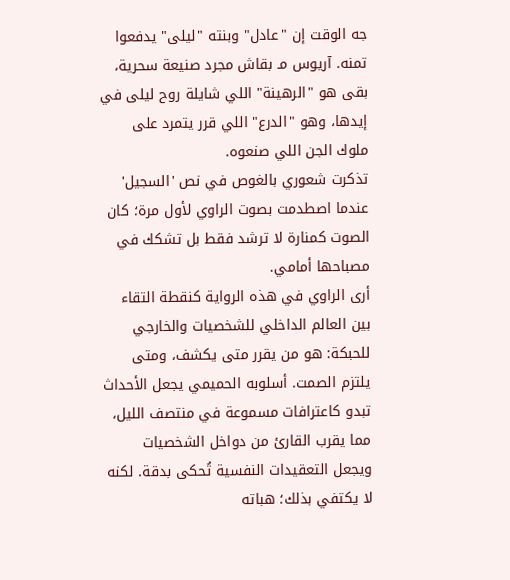جه الوقت إن "عادل" وبنته "ليلى" يدفعوا تمنه. آريوس مـ بقاش مجرد صنيعة سحرية، بقى هو "الرهينة" اللي شايلة روح ليلى في إيدها، وهو "الدرع" اللي قرر يتمرد على ملوك الجن اللي صنعوه.
تذكرت شعوري بالغوص في نص 'السجيل' عندما اصطدمت بصوت الراوي لأول مرة؛ كان الصوت كمنارة لا ترشد فقط بل تشكك في مصباحها أمامي.
أرى الراوي في هذه الرواية كنقطة التقاء بين العالم الداخلي للشخصيات والخارجي للحبكة: هو من يقرر متى يكشف، ومتى يلتزم الصمت. أسلوبه الحميمي يجعل الأحداث تبدو كاعترافات مسموعة في منتصف الليل، مما يقرب القارئ من دواخل الشخصيات ويجعل التعقيدات النفسية تُحكى بدقة. لكنه لا يكتفي بذلك؛ هباته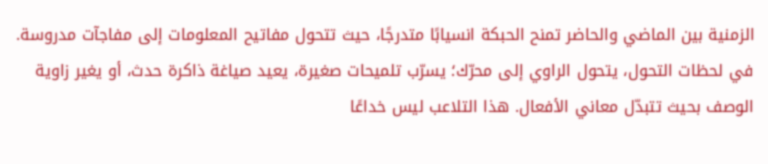الزمنية بين الماضي والحاضر تمنح الحبكة انسيابًا متدرجًا، حيث تتحول مفاتيح المعلومات إلى مفاجآت مدروسة.
في لحظات التحول، يتحول الراوي إلى محرّك؛ يسرّب تلميحات صغيرة، يعيد صياغة ذاكرة حدث، أو يغير زاوية الوصف بحيث تتبدّل معاني الأفعال. هذا التلاعب ليس خداعًا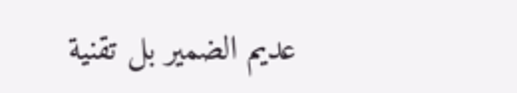عديم الضمير بل تقنية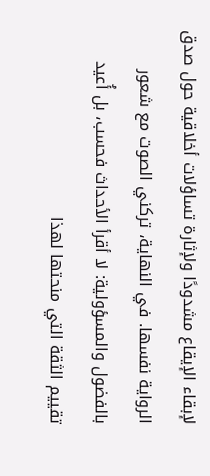لإبقاء الإيقاع مشدودًا ولإثارة تساؤلات أخلاقية حول صدق الرواية نفسها. في النهاية، تركني الصوت مع شعور بالفضول والمسؤولية: لا أقرأ الأحداث فحسب، بل أُعيد تقييم الثقة التي منحتها لهذا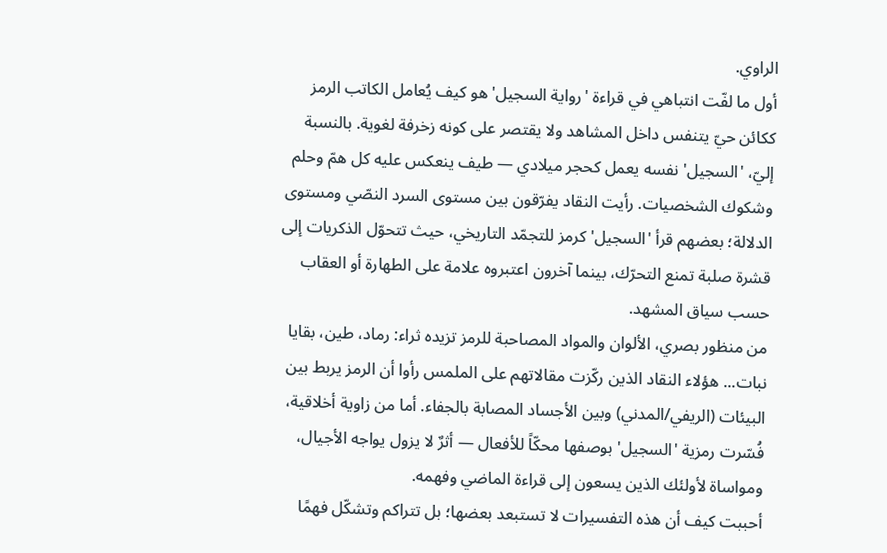الراوي.
أول ما لفّت انتباهي في قراءة 'رواية السجيل' هو كيف يُعامل الكاتب الرمز ككائن حيّ يتنفس داخل المشاهد ولا يقتصر على كونه زخرفة لغوية. بالنسبة إليّ، 'السجيل' نفسه يعمل كحجر ميلادي — طيف ينعكس عليه كل همّ وحلم وشكوك الشخصيات. رأيت النقاد يفرّقون بين مستوى السرد النصّي ومستوى الدلالة؛ بعضهم قرأ 'السجيل' كرمز للتجمّد التاريخي، حيث تتحوّل الذكريات إلى قشرة صلبة تمنع التحرّك، بينما آخرون اعتبروه علامة على الطهارة أو العقاب حسب سياق المشهد.
من منظور بصري، الألوان والمواد المصاحبة للرمز تزيده ثراء: رماد، طين، بقايا نبات... هؤلاء النقاد الذين ركّزت مقالاتهم على الملمس رأوا أن الرمز يربط بين البيئات (الريفي/المدني) وبين الأجساد المصابة بالجفاء. أما من زاوية أخلاقية، فُسّرت رمزية 'السجيل' بوصفها محكّاً للأفعال — أثرٌ لا يزول يواجه الأجيال، ومواساة لأولئك الذين يسعون إلى قراءة الماضي وفهمه.
أحببت كيف أن هذه التفسيرات لا تستبعد بعضها؛ بل تتراكم وتشكّل فهمًا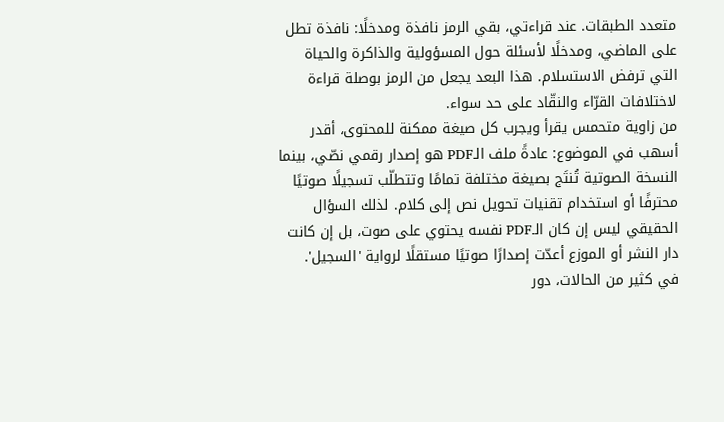متعدد الطبقات. عند قراءتي، بقي الرمز نافذة ومدخلًا: نافذة تطل على الماضي، ومدخلًا لأسئلة حول المسؤولية والذاكرة والحياة التي ترفض الاستسلام. هذا البعد يجعل من الرمز بوصلة قراءة لاختلافات القرّاء والنقّاد على حد سواء.
من زاوية متحمس يقرأ ويجرب كل صيغة ممكنة للمحتوى، أقدر أسهب في الموضوع: عادةً ملف الـPDF هو إصدار رقمي نصّي، بينما النسخة الصوتية تُنتَج بصيغة مختلفة تمامًا وتتطلّب تسجيلًا صوتيًا محترفًا أو استخدام تقنيات تحويل نص إلى كلام. لذلك السؤال الحقيقي ليس إن كان الـPDF نفسه يحتوي على صوت، بل إن كانت دار النشر أو الموزع أعدّت إصدارًا صوتيًا مستقلًا لرواية 'السجيل'.
في كثير من الحالات، دور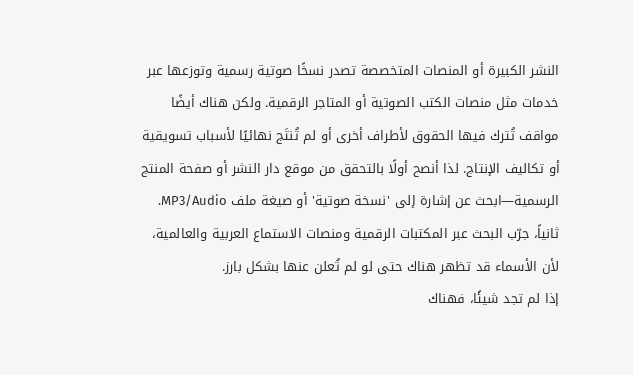النشر الكبيرة أو المنصات المتخصصة تصدر نسخًا صوتية رسمية وتوزعها عبر خدمات مثل منصات الكتب الصوتية أو المتاجر الرقمية. ولكن هناك أيضًا مواقف تُترك فيها الحقوق لأطراف أخرى أو لم تُنتَج نهائيًا لأسباب تسويقية أو تكاليف الإنتاج. لذا أنصح أولًا بالتحقق من موقع دار النشر أو صفحة المنتج الرسمية—ابحث عن إشارة إلى 'نسخة صوتية' أو صيغة ملف MP3/Audio. ثانياً، جرّب البحث عبر المكتبات الرقمية ومنصات الاستماع العربية والعالمية، لأن الأسماء قد تظهر هناك حتى لو لم تُعلن عنها بشكل بارز.
إذا لم تجد شيئًا، فهناك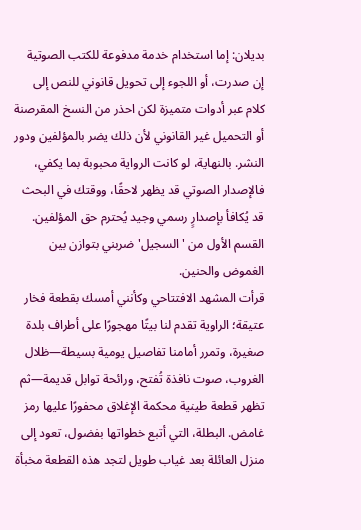بديلان: إما استخدام خدمة مدفوعة للكتب الصوتية إن صدرت، أو اللجوء إلى تحويل قانوني للنص إلى كلام عبر أدوات متميزة لكن احذر من النسخ المقرصنة أو التحميل غير القانوني لأن ذلك يضر بالمؤلفين ودور النشر. بالنهاية، لو كانت الرواية محبوبة بما يكفي، فالإصدار الصوتي قد يظهر لاحقًا، ووقتك في البحث قد يُكافأ بإصدارٍ رسمي وجيد يُحترم حق المؤلفين.
القسم الأول من 'السجيل' ضربني بتوازن بين الغموض والحنين.
قرأت المشهد الافتتاحي وكأنني أمسك بقطعة فخار عتيقة؛ الراوية تقدم لنا بيتًا مهجورًا على أطراف بلدة صغيرة، وتمرر أمامنا تفاصيل يومية بسيطة—ظلال الغروب، صوت نافذة تُفتح، ورائحة توابل قديمة—ثم تظهر قطعة طينية محكمة الإغلاق محفورًا عليها رمز غامض. البطلة، التي أتبع خطواتها بفضول، تعود إلى منزل العائلة بعد غياب طويل لتجد هذه القطعة مخبأة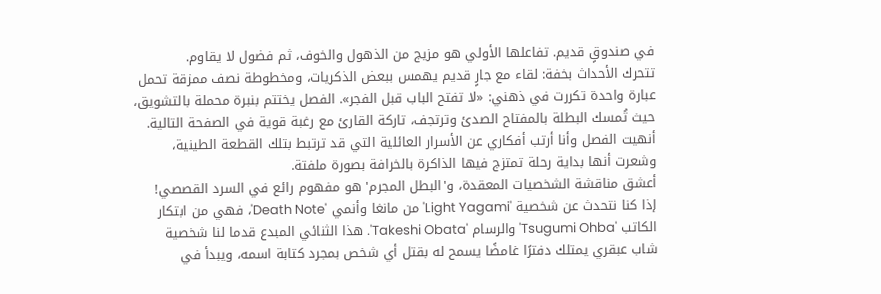في صندوقٍ قديم. تفاعلها الأولي هو مزيج من الذهول والخوف، ثم فضول لا يقاوم.
تتحرك الأحداث بخفة: لقاء مع جارٍ قديم يهمس ببعض الذكريات، ومخطوطة نصف ممزقة تحمل عبارة واحدة تكررت في ذهني: «لا تفتح الباب قبل الفجر». الفصل يختتم بنبرة محملة بالتشويق، حيث تُمسك البطلة بالمفتاح الصدئ وترتجف، تاركة القارئ مع رغبة قوية في الصفحة التالية. أنهيت الفصل وأنا أرتب أفكاري عن الأسرار العائلية التي قد ترتبط بتلك القطعة الطينية، وشعرت أنها بداية رحلة تمتزج فيها الذاكرة بالخرافة بصورة ملفتة.
أعشق مناقشة الشخصيات المعقدة، و'البطل المجرم' هو مفهوم رائع في السرد القصصي!
إذا كنا نتحدث عن شخصية 'Light Yagami' من مانغا وأنمي 'Death Note'، فهي من ابتكار الكاتب 'Tsugumi Ohba' والرسام 'Takeshi Obata'. هذا الثنائي المبدع قدما لنا شخصية شاب عبقري يمتلك دفترًا غامضًا يسمح له بقتل أي شخص بمجرد كتابة اسمه، ويبدأ في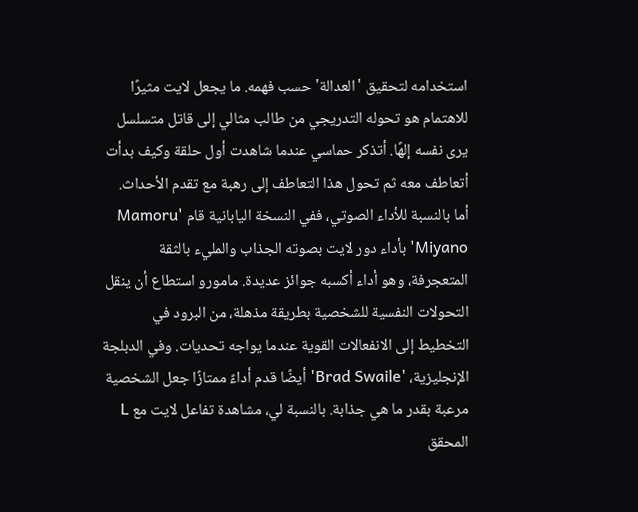استخدامه لتحقيق 'العدالة' حسب فهمه. ما يجعل لايت مثيرًا للاهتمام هو تحوله التدريجي من طالب مثالي إلى قاتل متسلسل يرى نفسه إلهًا. أتذكر حماسي عندما شاهدت أول حلقة وكيف بدأت أتعاطف معه ثم تحول هذا التعاطف إلى رهبة مع تقدم الأحداث.
أما بالنسبة للأداء الصوتي، ففي النسخة اليابانية قام 'Mamoru Miyano' بأداء دور لايت بصوته الجذاب والمليء بالثقة المتعجرفة، وهو أداء أكسبه جوائز عديدة. مامورو استطاع أن ينقل التحولات النفسية للشخصية بطريقة مذهلة، من البرود في التخطيط إلى الانفعالات القوية عندما يواجه تحديات. وفي الدبلجة الإنجليزية، 'Brad Swaile' أيضًا قدم أداءً ممتازًا جعل الشخصية مرعبة بقدر ما هي جذابة. بالنسبة لي، مشاهدة تفاعل لايت مع L المحقق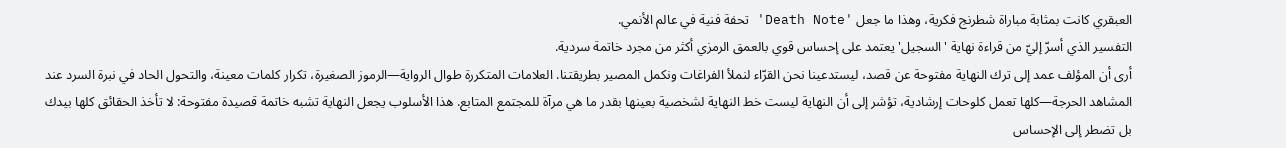العبقري كانت بمثابة مباراة شطرنج فكرية، وهذا ما جعل 'Death Note' تحفة فنية في عالم الأنمي.
التفسير الذي أسرّ إليّ من قراءة نهاية 'السجيل' يعتمد على إحساس قوي بالعمق الرمزي أكثر من مجرد خاتمة سردية.
أرى أن المؤلف عمد إلى ترك النهاية مفتوحة عن قصد، ليستدعينا نحن القرّاء لنملأ الفراغات ونكمل المصير بطريقتنا. العلامات المتكررة طوال الرواية—الرموز الصغيرة، تكرار كلمات معينة، والتحول الحاد في نبرة السرد عند المشاهد الحرجة—كلها تعمل كلوحات إرشادية، تؤشر إلى أن النهاية ليست خط النهاية لشخصية بعينها بقدر ما هي مرآة للمجتمع المتابع. هذا الأسلوب يجعل النهاية تشبه خاتمة قصيدة مفتوحة: لا تأخذ الحقائق كلها بيدك بل تضطر إلى الإحساس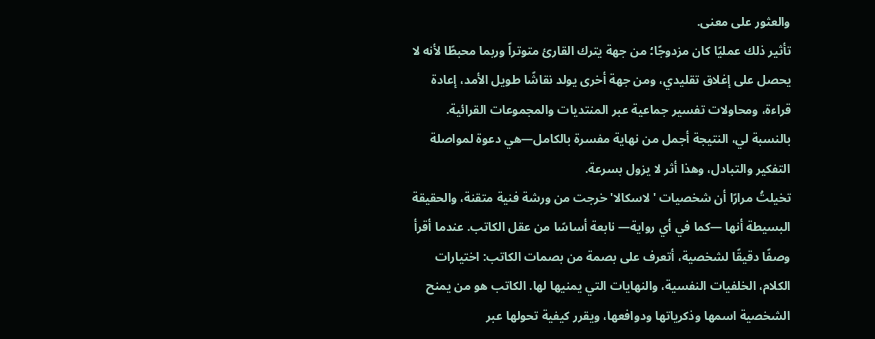والعثور على معنى.
تأثير ذلك عمليًا كان مزدوجًا؛ من جهة يترك القارئ متوتراً وربما محبطًا لأنه لا يحصل على إغلاق تقليدي، ومن جهة أخرى يولد نقاشًا طويل الأمد، إعادة قراءة، ومحاولات تفسير جماعية عبر المنتديات والمجموعات القرائية. بالنسبة لي، النتيجة أجمل من نهاية مفسرة بالكامل—هي دعوة لمواصلة التفكير والتبادل، وهذا أثر لا يزول بسرعة.
تخيلتُ مرارًا أن شخصيات 'لاسكالا' خرجت من ورشة فنية متقنة، والحقيقة البسيطة أنها —كما في أي رواية— نابعة أساسًا من عقل الكاتب. عندما أقرأ وصفًا دقيقًا لشخصية، أتعرف على بصمة من بصمات الكاتب: اختيارات الكلام، الخلفيات النفسية، والنهايات التي يمنيها لها. الكاتب هو من يمنح الشخصية اسمها وذكرياتها ودوافعها، ويقرر كيفية تحولها عبر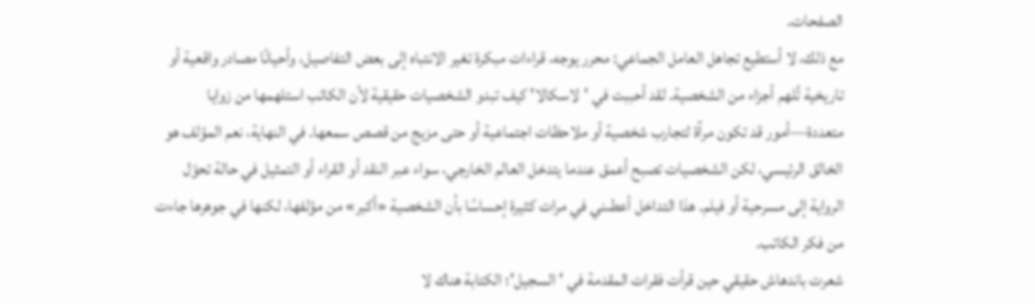الصفحات.
مع ذلك، لا أستطيع تجاهل العامل الجماعي: محرر يوجه، قراءات مبكرة تغير الانتباه إلى بعض التفاصيل، وأحيانًا مصادر واقعية أو تاريخية تُلهم أجزاء من الشخصية. لقد أحببت في 'لاسكالا' كيف تبدو الشخصيات حقيقية لأن الكاتب استلهمها من زوايا متعددة—أمور قد تكون مرآة لتجارب شخصية أو ملاحظات اجتماعية أو حتى مزيج من قصص سمعها. في النهاية، نعم المؤلف هو الخالق الرئيسي، لكن الشخصيات تصبح أعمق عندما يتدخل العالم الخارجي، سواء عبر النقد أو القراء أو التمثيل في حالة تحوّل الرواية إلى مسرحية أو فيلم. هذا التداخل أعطىني في مرات كثيرة إحساسًا بأن الشخصية «أكبر» من مؤلفها، لكنها في جوهرها جاءت من فكر الكاتب.
شعرت باندهاش حقيقي حين قرأت فقرات المقدمة في 'السجيل'؛ الكتابة هناك لا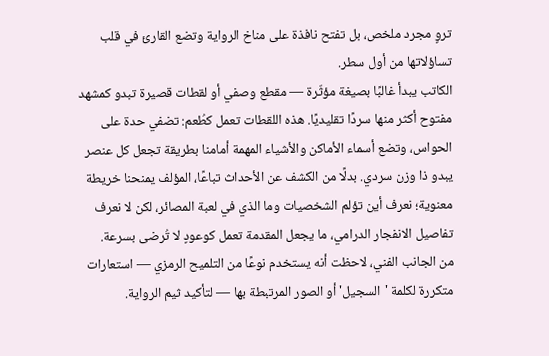تروٍ مجرد ملخص، بل تفتح نافذة على مناخ الرواية وتضع القارئ في قلب تساؤلاتها من أول سطر.
الكاتب يبدأ غالبًا بصيغة مؤثّرة — مقطع وصفي أو لقطات قصيرة تبدو كمشهد مفتوح أكثر منها سردًا تقليديًا. هذه اللقطات تعمل كطُعم: تضفي حدة على الحواس، وتضع أسماء الأماكن والأشياء المهمة أمامنا بطريقة تجعل كل عنصر يبدو ذا وزن سردي. بدلًا من الكشف عن الأحداث تباعًا، المؤلف يمنحنا خريطة معنوية؛ نعرف أين تؤلم الشخصيات وما الذي في لعبة المصائر، لكن لا نعرف تفاصيل الانفجار الدرامي، ما يجعل المقدمة تعمل كوعودٍ لا تُرضى بسرعة.
من الجانب الفني، لاحظت أنه يستخدم نوعًا من التلميح الرمزي — استعارات متكررة لكلمة 'السجيل' أو الصور المرتبطة بها — لتأكيد ثيم الرواية.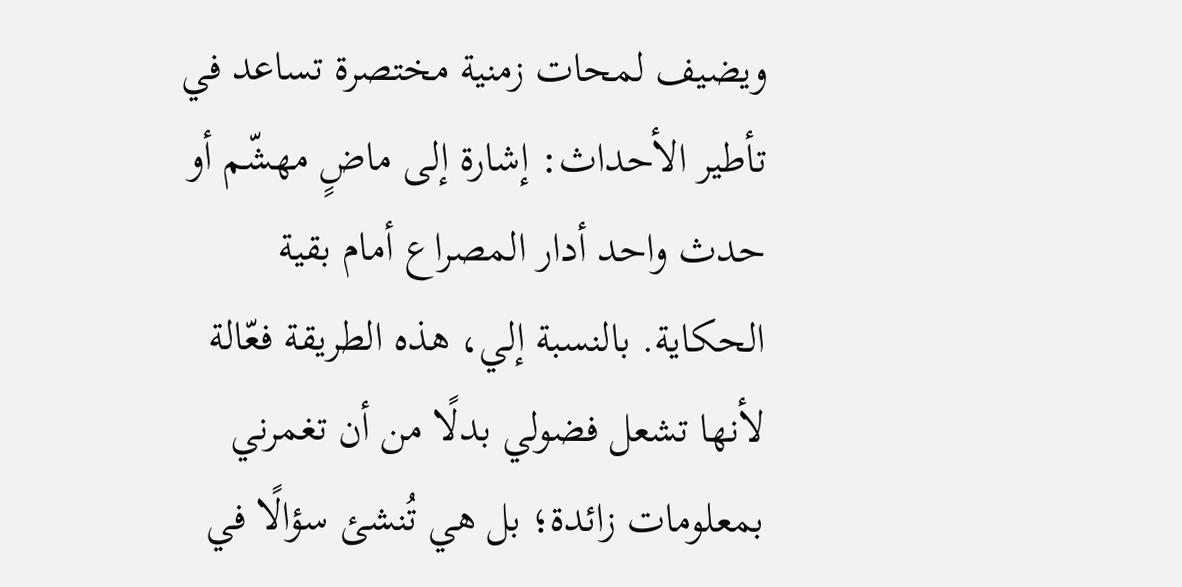ويضيف لمحات زمنية مختصرة تساعد في تأطير الأحداث: إشارة إلى ماضٍ مهشّم أو حدث واحد أدار المصراع أمام بقية الحكاية. بالنسبة إلي، هذه الطريقة فعّالة لأنها تشعل فضولي بدلًا من أن تغمرني بمعلومات زائدة؛ بل هي تُنشئ سؤالًا في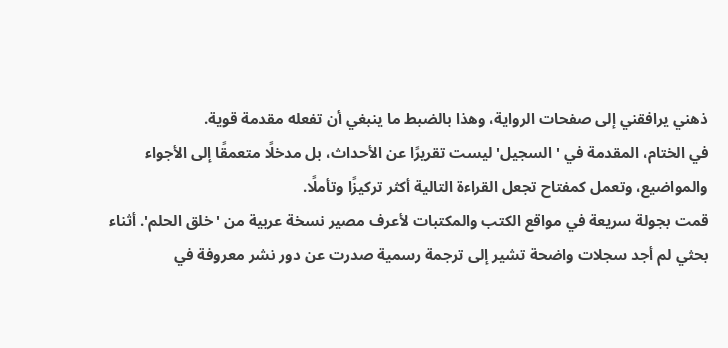ذهني يرافقني إلى صفحات الرواية، وهذا بالضبط ما ينبغي أن تفعله مقدمة قوية.
في الختام، المقدمة في 'السجيل' ليست تقريرًا عن الأحداث، بل مدخلًا متعمقًا إلى الأجواء والمواضيع، وتعمل كمفتاح تجعل القراءة التالية أكثر تركيزًا وتأملًا.
قمت بجولة سريعة في مواقع الكتب والمكتبات لأعرف مصير نسخة عربية من 'خلق الحلم'. أثناء بحثي لم أجد سجلات واضحة تشير إلى ترجمة رسمية صدرت عن دور نشر معروفة في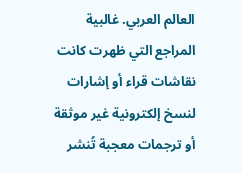العالم العربي. غالبية المراجع التي ظهرت كانت نقاشات قراء أو إشارات لنسخ إلكترونية غير موثقة أو ترجمات معجبة تُنشر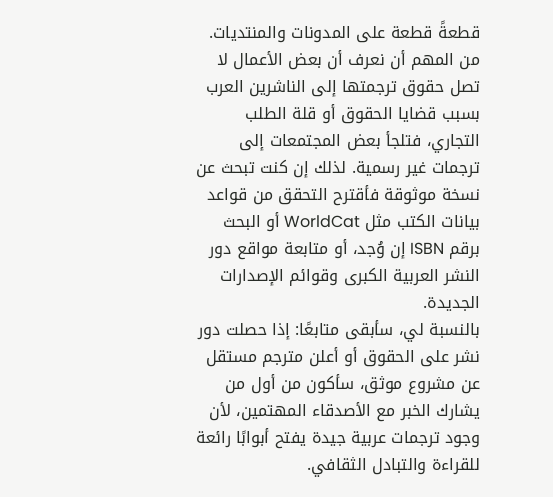قطعةً قطعة على المدونات والمنتديات.
من المهم أن نعرف أن بعض الأعمال لا تصل حقوق ترجمتها إلى الناشرين العرب بسبب قضايا الحقوق أو قلة الطلب التجاري، فتلجأ بعض المجتمعات إلى ترجمات غير رسمية. لذلك إن كنت تبحث عن نسخة موثوقة فأقترح التحقق من قواعد بيانات الكتب مثل WorldCat أو البحث برقم ISBN إن وُجد، أو متابعة مواقع دور النشر العربية الكبرى وقوائم الإصدارات الجديدة.
بالنسبة لي، سأبقى متابعًا: إذا حصلت دور نشر على الحقوق أو أعلن مترجم مستقل عن مشروع موثق، سأكون من أول من يشارك الخبر مع الأصدقاء المهتمين، لأن وجود ترجمات عربية جيدة يفتح أبوابًا رائعة للقراءة والتبادل الثقافي.